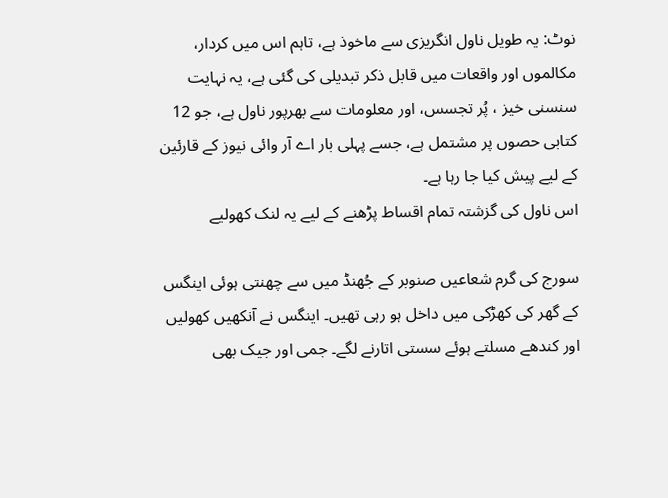نوٹ: یہ طویل ناول انگریزی سے ماخوذ ہے، تاہم اس میں کردار، مکالموں اور واقعات میں قابل ذکر تبدیلی کی گئی ہے، یہ نہایت سنسنی خیز ، پُر تجسس، اور معلومات سے بھرپور ناول ہے، جو 12 کتابی حصوں پر مشتمل ہے، جسے پہلی بار اے آر وائی نیوز کے قارئین کے لیے پیش کیا جا رہا ہے۔
اس ناول کی گزشتہ تمام اقساط پڑھنے کے لیے یہ لنک کھولیے

سورج کی گرم شعاعیں صنوبر کے جُھنڈ میں سے چھنتی ہوئی اینگس کے گھر کی کھڑکی میں داخل ہو رہی تھیں۔ اینگس نے آنکھیں کھولیں اور کندھے مسلتے ہوئے سستی اتارنے لگے۔ جمی اور جیک بھی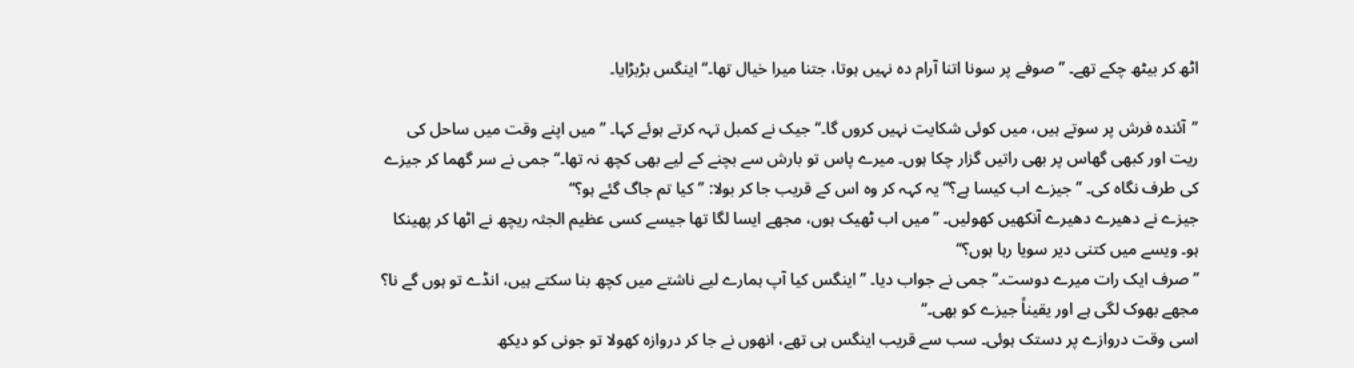اٹھ کر بیٹھ چکے تھے۔ ’’صوفے پر سونا اتنا آرام دہ نہیں ہوتا، جتنا میرا خیال تھا۔‘‘ اینگس بڑبڑایا۔

’’آئندہ فرش پر سوتے ہیں، میں کوئی شکایت نہیں کروں گا۔‘‘ جیک نے کمبل تہہ کرتے ہوئے کہا۔ ’’میں اپنے وقت میں ساحل کی ریت اور کبھی گھاس پر بھی راتیں گزار چکا ہوں۔ میرے پاس تو بارش سے بچنے کے لیے بھی کچھ نہ تھا۔‘‘ جمی نے سر گھما کر جیزے کی طرف نگاہ کی۔ ’’جیزے اب کیسا ہے؟‘‘ یہ کہہ کر وہ اس کے قریب جا کر بولا: ’’کیا تم جاگ گئے ہو؟‘‘
جیزے نے دھیرے دھیرے آنکھیں کھولیں۔ ’’میں اب ٹھیک ہوں، مجھے ایسا لگا تھا جیسے کسی عظیم الجثہ ریچھ نے اٹھا کر پھینکا ہو۔ ویسے میں کتنی دیر سویا رہا ہوں؟‘‘
’’صرف ایک رات میرے دوست۔‘‘ جمی نے جواب دیا۔ ’’اینگس کیا آپ ہمارے لیے ناشتے میں کچھ بنا سکتے ہیں، انڈے تو ہوں گے نا؟ مجھے بھوک لگی ہے اور یقیناً جیزے کو بھی۔‘‘
اسی وقت دروازے پر دستک ہوئی۔ سب سے قریب اینگس ہی تھے، انھوں نے جا کر دروازہ کھولا تو جونی کو دیکھ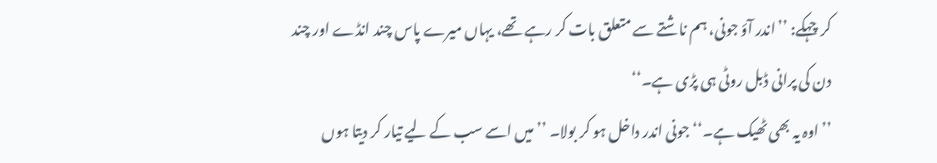کر چہکے: ’’اندر آؤ جونی، ہم ناشتے سے متعلق بات کر رہے تھے، یہاں میرے پاس چند انڈے اور چند دن کی پرانی ڈبل روٹی ہی پڑی ہے۔‘‘
’’اوہ یہ بھی ٹھیک ہے۔‘‘ جونی اندر داخل ہو کر بولا۔ ’’میں اسے سب کے لیے تیار کر دیتا ہوں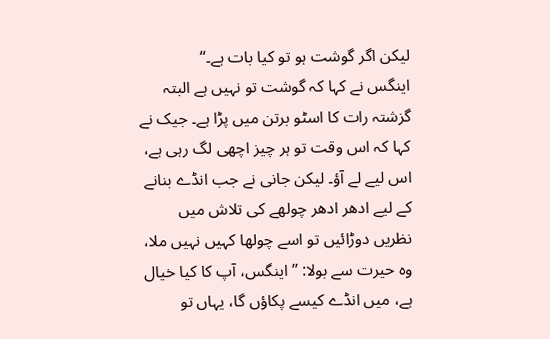لیکن اگر گوشت ہو تو کیا بات ہے۔‘‘
اینگس نے کہا کہ گوشت تو نہیں ہے البتہ گزشتہ رات کا اسٹو برتن میں پڑا ہے۔ جیک نے کہا کہ اس وقت تو ہر چیز اچھی لگ رہی ہے، اس لیے لے آؤ۔ لیکن جانی نے جب انڈے بنانے کے لیے ادھر ادھر چولھے کی تلاش میں نظریں دوڑائیں تو اسے چولھا کہیں نہیں ملا، وہ حیرت سے بولا: ’’اینگس، آپ کا کیا خیال ہے، میں انڈے کیسے پکاؤں گا، یہاں تو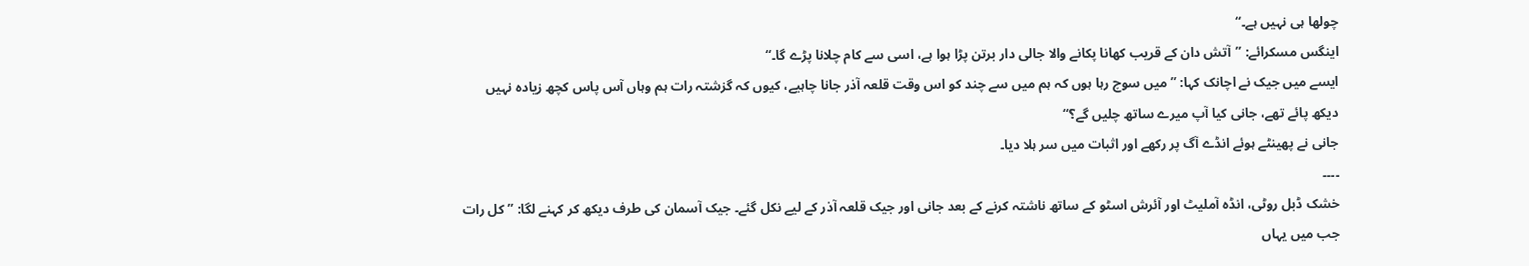چولھا ہی نہیں ہے۔‘‘
اینگس مسکرائے: ’’آتش دان کے قریب کھانا پکانے والا جالی دار برتن پڑا ہوا ہے، اسی سے کام چلانا پڑے گا۔‘‘
ایسے میں جیک نے اچانک کہا: ’’میں سوچ رہا ہوں کہ ہم میں سے چند کو اس وقت قلعہ آذر جانا چاہیے، کیوں کہ گزشتہ رات ہم وہاں آس پاس کچھ زیادہ نہیں دیکھ پائے تھے، جانی کیا آپ میرے ساتھ چلیں گے؟‘‘
جانی نے پھینٹے ہوئے انڈے آگ پر رکھے اور اثبات میں سر ہلا دیا۔
۔۔۔۔
خشک ڈبل روٹی، انڈہ آملیٹ اور آئرش اسٹو کے ساتھ ناشتہ کرنے کے بعد جانی اور جیک قلعہ آذر کے لیے نکل گئے۔ جیک آسمان کی طرف دیکھ کر کہنے لگا: ’’کل رات جب میں یہاں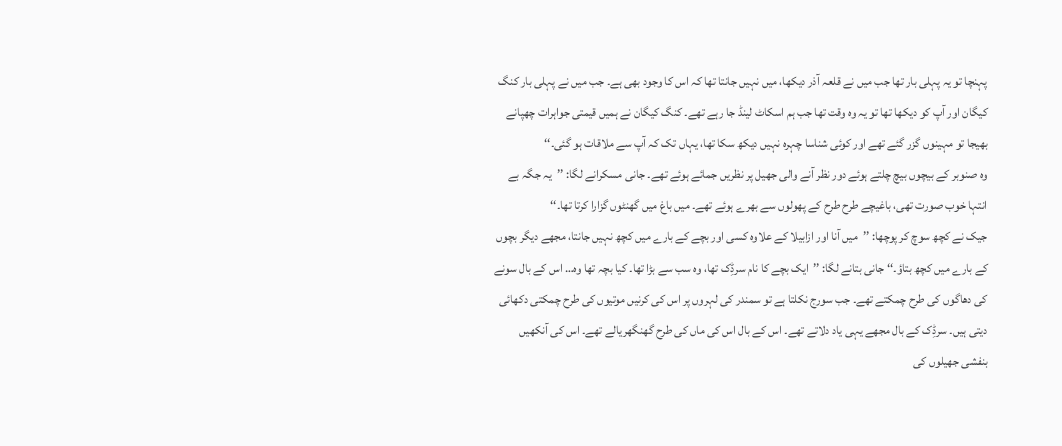پہنچا تو یہ پہلی بار تھا جب میں نے قلعہ آذر دیکھا، میں نہیں جانتا تھا کہ اس کا وجود بھی ہے۔ جب میں نے پہلی بار کنگ کیگان اور آپ کو دیکھا تھا تو یہ وہ وقت تھا جب ہم اسکاٹ لینڈ جا رہے تھے۔ کنگ کیگان نے ہمیں قیمتی جواہرات چھپانے بھیجا تو مہینوں گزر گئے تھے اور کوئی شناسا چہرہ نہیں دیکھ سکا تھا، یہاں تک کہ آپ سے ملاقات ہو گئی۔‘‘
وہ صنوبر کے بیچوں بیچ چلتے ہوئے دور نظر آنے والی جھیل پر نظریں جمائے ہوئے تھے۔ جانی مسکرانے لگا: ’’یہ جگہ بے انتہا خوب صورت تھی، باغیچے طرح طرح کے پھولوں سے بھرے ہوئے تھے۔ میں باغ میں گھنٹوں گزارا کرتا تھا۔‘‘
جیک نے کچھ سوچ کر پوچھا: ’’میں آنا اور ازابیلا کے علاوہ کسی اور بچے کے بارے میں کچھ نہیں جانتا، مجھے دیگر بچوں کے بارے میں کچھ بتاؤ۔‘‘ جانی بتانے لگا: ’’ایک بچے کا نام سرڈِک تھا، وہ سب سے بڑا تھا۔ کیا بچہ تھا وہ… اس کے بال سونے کی دھاگوں کی طرح چمکتے تھے۔ جب سورج نکلتا ہے تو سمندر کی لہروں پر اس کی کرنیں موتیوں کی طرح چمکتی دکھائی دیتی ہیں۔ سرڈِک کے بال مجھے یہی یاد دلاتے تھے۔ اس کے بال اس کی ماں کی طرح گھنگھریالے تھے۔ اس کی آنکھیں بنفشی جھیلوں کی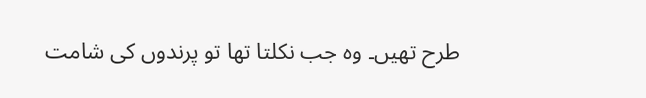طرح تھیں۔ وہ جب نکلتا تھا تو پرندوں کی شامت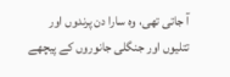آ جاتی تھی، وہ سارا دن پرندوں اور تتلیوں اور جنگلی جانوروں کے پیچھے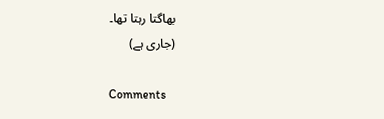بھاگتا رہتا تھا۔
(جاری ہے)

Comments